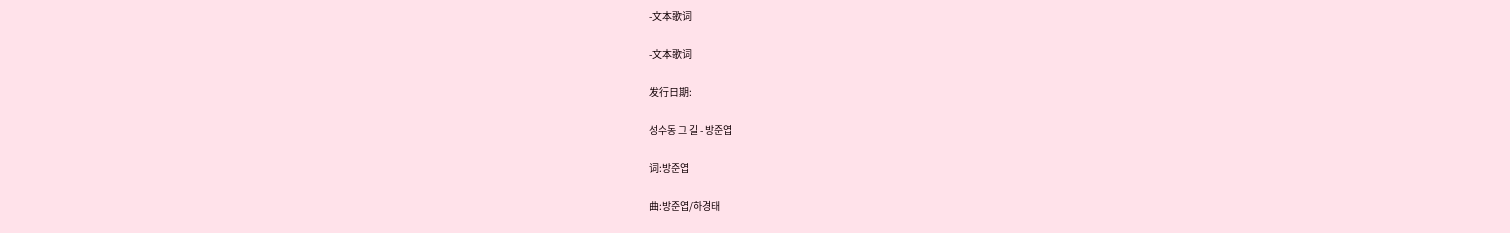-文本歌词

-文本歌词

发行日期:

성수동 그 길 - 방준엽

词:방준엽

曲:방준엽/하경태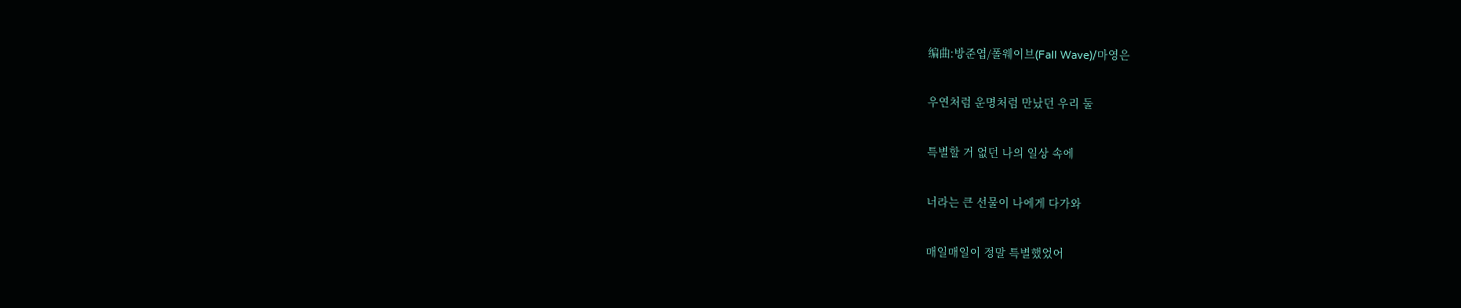编曲:방준엽/폴웨이브(Fall Wave)/마영은

우연처럼 운명처럼 만났던 우리 둘

특별할 거 없던 나의 일상 속에

너라는 큰 선물이 나에게 다가와

매일매일이 정말 특별했었어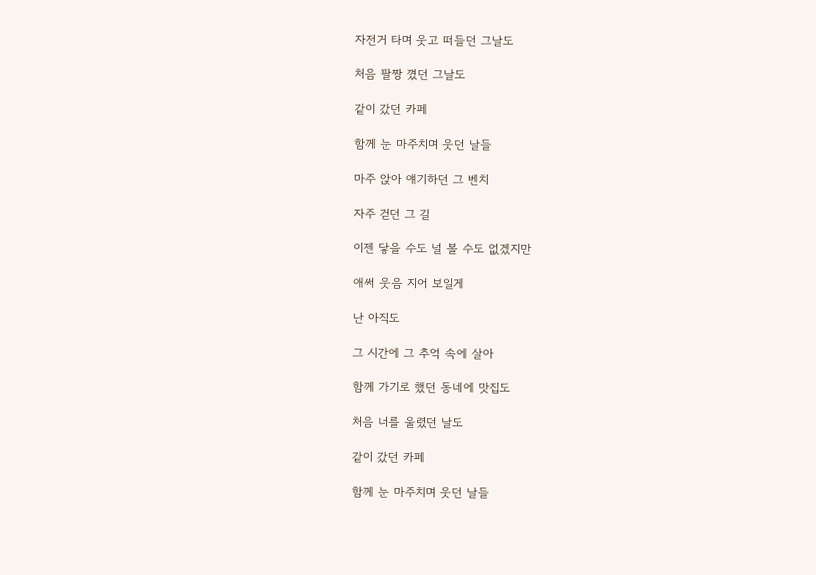자전거 타며 웃고 떠들던 그날도

처음 팔짱 꼈던 그날도

같이 갔던 카페

함께 눈 마주치며 웃던 날들

마주 앉아 얘기하던 그 벤치

자주 걷던 그 길

이젠 닿을 수도 널 볼 수도 없겠지만

애써 웃음 지어 보일게

난 아직도

그 시간에 그 추억 속에 살아

함께 가기로 했던 동네에 맛집도

처음 너를 울렸던 날도

같이 갔던 카페

함께 눈 마주치며 웃던 날들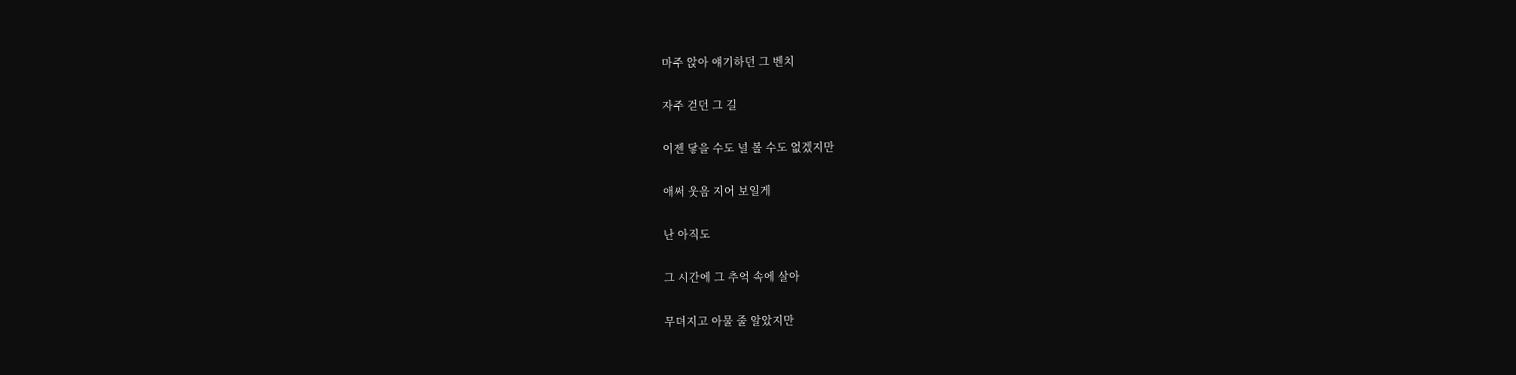마주 앉아 얘기하던 그 벤치

자주 걷던 그 길

이젠 닿을 수도 널 볼 수도 없겠지만

애써 웃음 지어 보일게

난 아직도

그 시간에 그 추억 속에 살아

무뎌지고 아물 줄 알았지만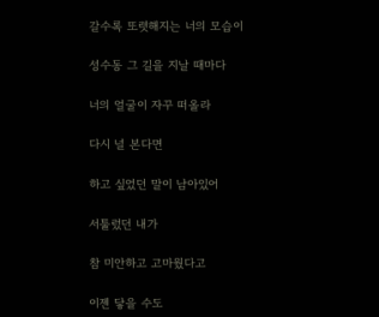갈수록 또렷해지는 너의 모습이

성수동 그 길을 지날 때마다

너의 얼굴이 자꾸 떠올라

다시 널 본다면

하고 싶었던 말이 남아있어

서툴렀던 내가

참 미안하고 고마웠다고

이젠 닿을 수도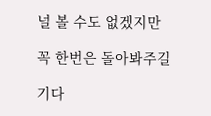널 볼 수도 없겠지만

꼭 한번은 돌아봐주길

기다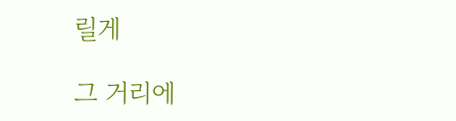릴게

그 거리에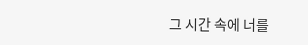그 시간 속에 너를